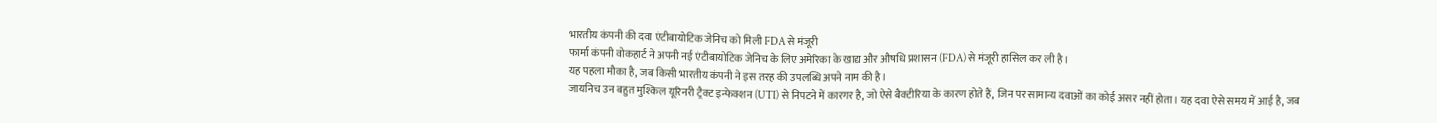भारतीय कंपनी की दवा एंटीबायोटिक जेनिच को मिली FDA से मंजूरी
फार्मा कंपनी वोकहार्ट ने अपनी नई एंटीबायोटिक जेनिच के लिए अमेरिका के खाद्य और औषधि प्रशासन (FDA) से मंजूरी हासिल कर ली है।
यह पहला मौका है, जब किसी भारतीय कंपनी ने इस तरह की उपलब्धि अपने नाम की है।
जायनिच उन बहुत मुश्किल यूरिनरी ट्रैक्ट इन्फेक्शन (UTI) से निपटने में कारगर है, जो ऐसे बैक्टीरिया के कारण होते हैं, जिन पर सामान्य दवाओं का कोई असर नहीं होता। यह दवा ऐसे समय में आई है, जब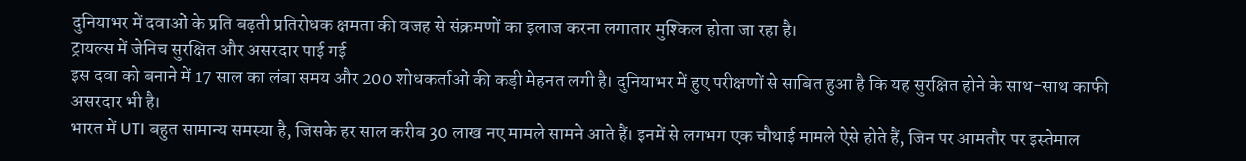दुनियाभर में दवाओं के प्रति बढ़ती प्रतिरोधक क्षमता की वजह से संक्रमणों का इलाज करना लगातार मुश्किल होता जा रहा है।
ट्रायल्स में जेनिच सुरक्षित और असरदार पाई गई
इस दवा को बनाने में 17 साल का लंबा समय और 200 शोधकर्ताओं की कड़ी मेहनत लगी है। दुनियाभर में हुए परीक्षणों से साबित हुआ है कि यह सुरक्षित होने के साथ-साथ काफी असरदार भी है।
भारत में UTI बहुत सामान्य समस्या है, जिसके हर साल करीब 30 लाख नए मामले सामने आते हैं। इनमें से लगभग एक चौथाई मामले ऐसे होते हैं, जिन पर आमतौर पर इस्तेमाल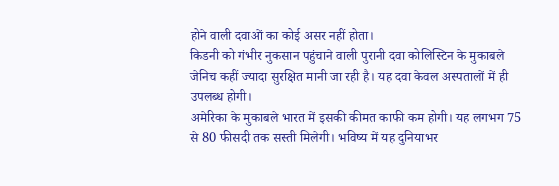होने वाली दवाओं का कोई असर नहीं होता।
किडनी को गंभीर नुकसान पहुंचाने वाली पुरानी दवा कोलिस्टिन के मुकाबले जेनिच कहीं ज्यादा सुरक्षित मानी जा रही है। यह दवा केवल अस्पतालों में ही उपलब्ध होगी।
अमेरिका के मुकाबले भारत में इसकी कीमत काफी कम होगी। यह लगभग 75 से 80 फीसदी तक सस्ती मिलेगी। भविष्य में यह दुनियाभर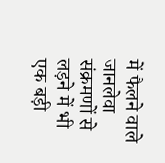में फैलने वाले जानलेवा संक्रमणों से लड़ने में भी एक बड़ी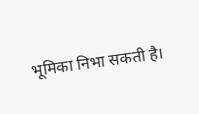भूमिका निभा सकती है।